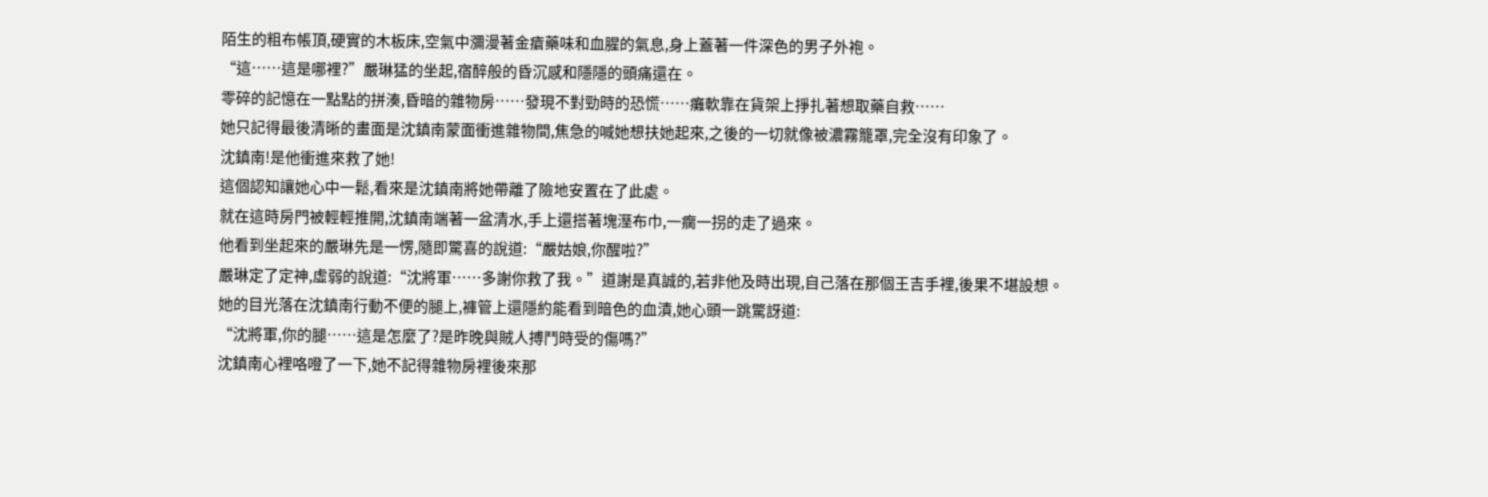陌生的粗布帳頂,硬實的木板床,空氣中瀰漫著金瘡藥味和血腥的氣息,身上蓋著一件深色的男子外袍。
“這……這是哪裡?”嚴琳猛的坐起,宿醉般的昏沉感和隱隱的頭痛還在。
零碎的記憶在一點點的拼湊,昏暗的雜物房……發現不對勁時的恐慌……癱軟靠在貨架上掙扎著想取藥自救……
她只記得最後清晰的畫面是沈鎮南蒙面衝進雜物間,焦急的喊她想扶她起來,之後的一切就像被濃霧籠罩,完全沒有印象了。
沈鎮南!是他衝進來救了她!
這個認知讓她心中一鬆,看來是沈鎮南將她帶離了險地安置在了此處。
就在這時房門被輕輕推開,沈鎮南端著一盆清水,手上還搭著塊溼布巾,一瘸一拐的走了過來。
他看到坐起來的嚴琳先是一愣,隨即驚喜的說道:“嚴姑娘,你醒啦?”
嚴琳定了定神,虛弱的說道:“沈將軍……多謝你救了我。”道謝是真誠的,若非他及時出現,自己落在那個王吉手裡,後果不堪設想。
她的目光落在沈鎮南行動不便的腿上,褲管上還隱約能看到暗色的血漬,她心頭一跳驚訝道:
“沈將軍,你的腿……這是怎麼了?是昨晚與賊人搏鬥時受的傷嗎?”
沈鎮南心裡咯噔了一下,她不記得雜物房裡後來那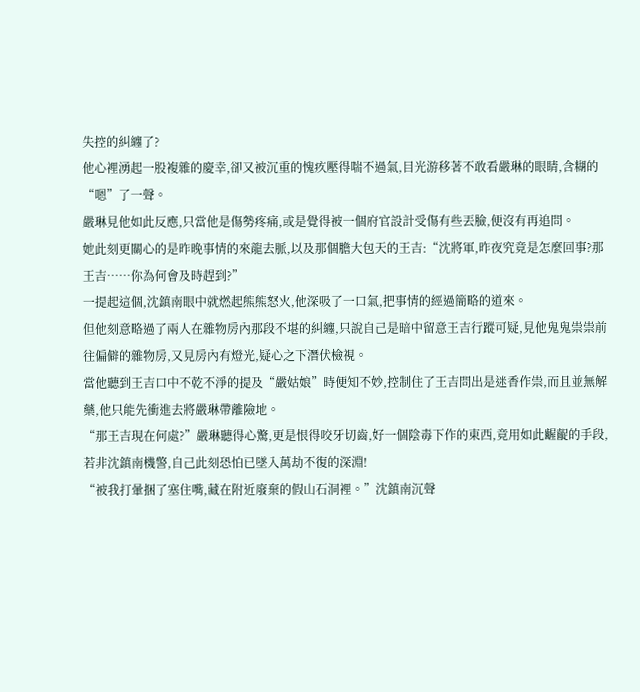失控的糾纏了?
他心裡湧起一股複雜的慶幸,卻又被沉重的愧疚壓得喘不過氣,目光游移著不敢看嚴琳的眼睛,含糊的“嗯”了一聲。
嚴琳見他如此反應,只當他是傷勢疼痛,或是覺得被一個府官設計受傷有些丟臉,便沒有再追問。
她此刻更關心的是昨晚事情的來龍去脈,以及那個膽大包天的王吉:“沈將軍,昨夜究竟是怎麼回事?那王吉……你為何會及時趕到?”
一提起這個,沈鎮南眼中就燃起熊熊怒火,他深吸了一口氣,把事情的經過簡略的道來。
但他刻意略過了兩人在雜物房內那段不堪的糾纏,只說自己是暗中留意王吉行蹤可疑,見他鬼鬼祟祟前往偏僻的雜物房,又見房內有燈光,疑心之下潛伏檢視。
當他聽到王吉口中不乾不淨的提及“嚴姑娘”時便知不妙,控制住了王吉問出是迷香作祟,而且並無解藥,他只能先衝進去將嚴琳帶離險地。
“那王吉現在何處?”嚴琳聽得心驚,更是恨得咬牙切齒,好一個陰毒下作的東西,竟用如此齷齪的手段,若非沈鎮南機警,自己此刻恐怕已墜入萬劫不復的深淵!
“被我打暈捆了塞住嘴,藏在附近廢棄的假山石洞裡。”沈鎮南沉聲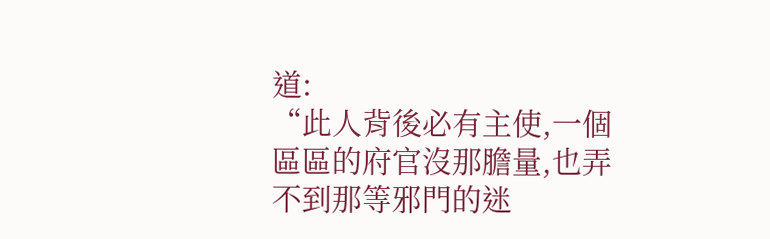道:
“此人背後必有主使,一個區區的府官沒那膽量,也弄不到那等邪門的迷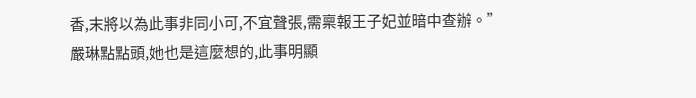香,末將以為此事非同小可,不宜聲張,需稟報王子妃並暗中查辦。”
嚴琳點點頭,她也是這麼想的,此事明顯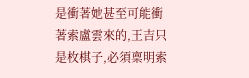是衝著她甚至可能衝著索盧雲來的,王吉只是枚棋子,必須稟明索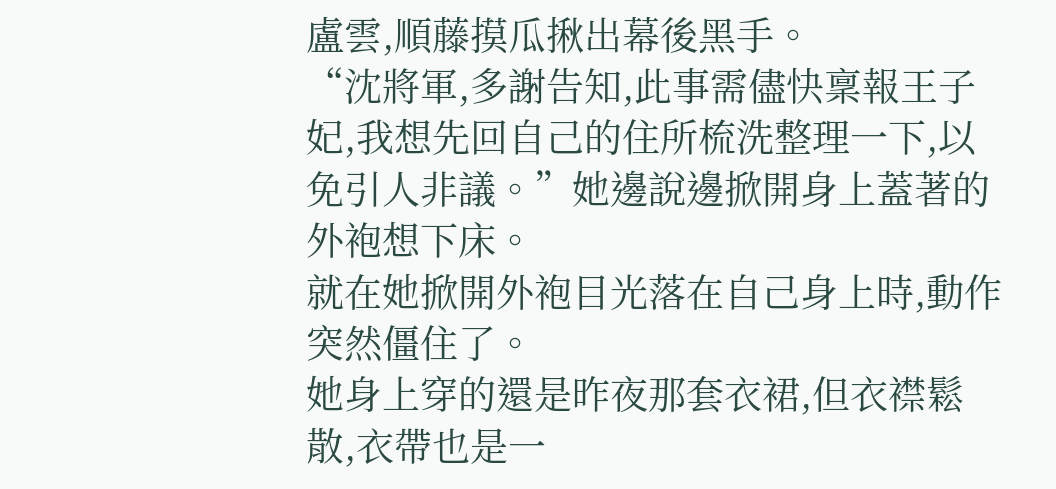盧雲,順藤摸瓜揪出幕後黑手。
“沈將軍,多謝告知,此事需儘快稟報王子妃,我想先回自己的住所梳洗整理一下,以免引人非議。”她邊說邊掀開身上蓋著的外袍想下床。
就在她掀開外袍目光落在自己身上時,動作突然僵住了。
她身上穿的還是昨夜那套衣裙,但衣襟鬆散,衣帶也是一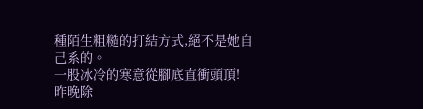種陌生粗糙的打結方式,絕不是她自己系的。
一股冰冷的寒意從腳底直衝頭頂!
昨晚除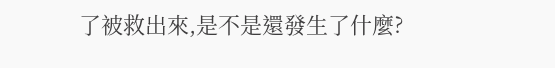了被救出來,是不是還發生了什麼?